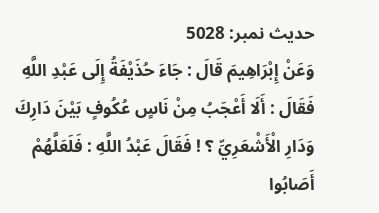حدیث نمبر: 5028
وَعَنْ إِبْرَاهِيمَ قَالَ : جَاءَ حُذَيْفَةُ إِلَى عَبْدِ اللَّهِ فَقَالَ : أَلَا أَعْجَبُ مِنْ نَاسٍ عُكُوفٍ بَيْنَ دَارِكَ وَدَارِ الْأَشْعَرِيِّ ؟ ! فَقَالَ عَبْدُ اللَّهِ : فَلَعَلَّهُمْ أَصَابُوا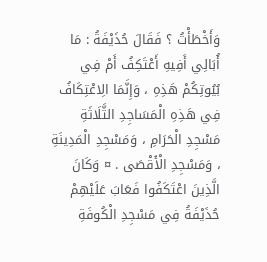وَأَخْطَأْتُ ؟ فَقَالَ حُذَيْفَةُ : مَا أُبَالِي أَفِيهِ أَعْتَكِفُ أَمْ فِي بُيُوتِكُمْ هَذِهِ ، وَإِنَّمَا الِاعْتِكَافُ فِي هَذِهِ الْمَسَاجِدِ الثَّلَاثَةِ مَسْجِدِ الْحَرَامِ ، وَمَسْجِدِ الْمَدِينَةِ ، وَمَسْجِدِ الْأَقْصَى . ¤ وَكَانَ الَّذِينَ اعْتَكَفُوا فَعَابَ عَلَيْهِمْ حُذَيْفَةُ فِي مَسْجِدِ الْكُوفَةِ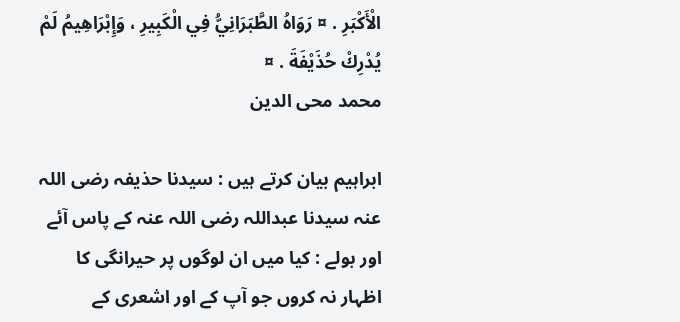الْأَكْبَرِ . ¤ رَوَاهُ الطَّبَرَانِيُّ فِي الْكَبِيرِ ، وَإِبْرَاهِيمُ لَمْ يُدْرِكْ حُذَيْفَةَ . ¤
محمد محی الدین

ابراہیم بیان کرتے ہیں : سیدنا حذیفہ رضی اللہ عنہ سیدنا عبداللہ رضی اللہ عنہ کے پاس آئے اور بولے : کیا میں ان لوگوں پر حیرانگی کا اظہار نہ کروں جو آپ کے اور اشعری کے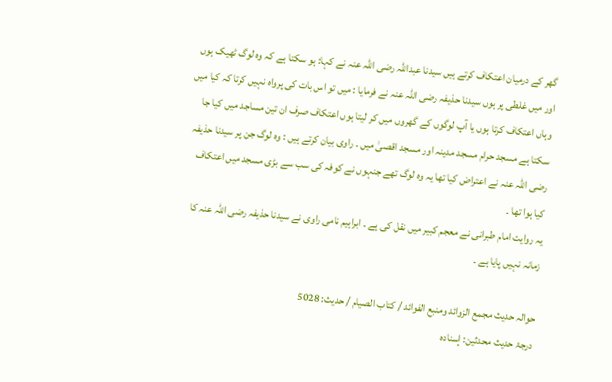گھر کے درمیان اعتکاف کرتے ہیں سیدنا عبداللہ رضی اللہ عنہ نے کہا: ہو سکتا ہے کہ وہ لوگ ٹھیک ہوں اور میں غلطی پر ہوں سیدنا حذیفہ رضی اللہ عنہ نے فرمایا : میں تو اس بات کی پرواہ نہیں کرتا کہ کیا میں وہاں اعتکاف کرتا ہوں یا آپ لوگوں کے گھروں میں کر لیتا ہوں اعتکاف صرف ان تین مساجد میں کیا جا سکتا ہے مسجد حرام مسجد مدینہ اور مسجد اقصیٰ میں ۔ راوی بیان کرتے ہیں : وہ لوگ جن پر سیدنا حذیفہ رضی اللہ عنہ نے اعتراض کیا تھا یہ وہ لوگ تھے جنہوں نے کوفہ کی سب سے بڑی مسجد میں اعتکاف کیا ہوا تھا ۔
یہ روایت امام طبرانی نے معجم کبیر میں نقل کی ہے ۔ ابراہیم نامی راوی نے سیدنا حذیفہ رضی اللہ عنہ کا زمانہ نہیں پایا ہے ۔

حوالہ حدیث مجمع الزوائد ومنبع الفوائد / كتاب الصيام / حدیث: 5028
درجۂ حدیث محدثین: إسناده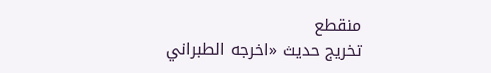منقطع
تخریج حدیث «اخرجه الطبراني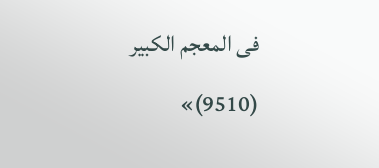فى المعجم الكبير (9510)»